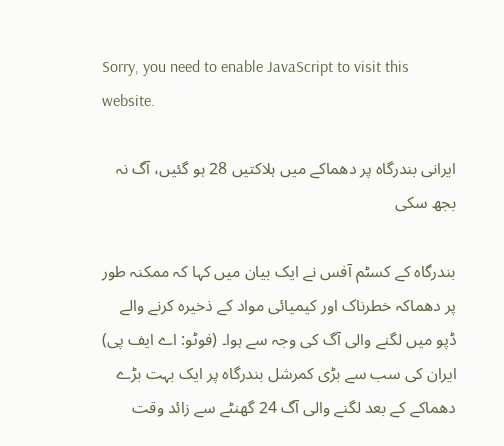Sorry, you need to enable JavaScript to visit this website.

ایرانی بندرگاہ پر دھماکے میں ہلاکتیں 28 ہو گئیں، آگ نہ بجھ سکی

بندرگاہ کے کسٹم آفس نے ایک بیان میں کہا کہ ممکنہ طور پر دھماکہ خطرناک اور کیمیائی مواد کے ذخیرہ کرنے والے ڈپو میں لگنے والی آگ کی وجہ سے ہوا۔ (فوٹو: اے ایف پی)
ایران کی سب سے بڑی کمرشل بندرگاہ پر ایک بہت بڑے دھماکے کے بعد لگنے والی آگ 24 گھنٹے سے زائد وقت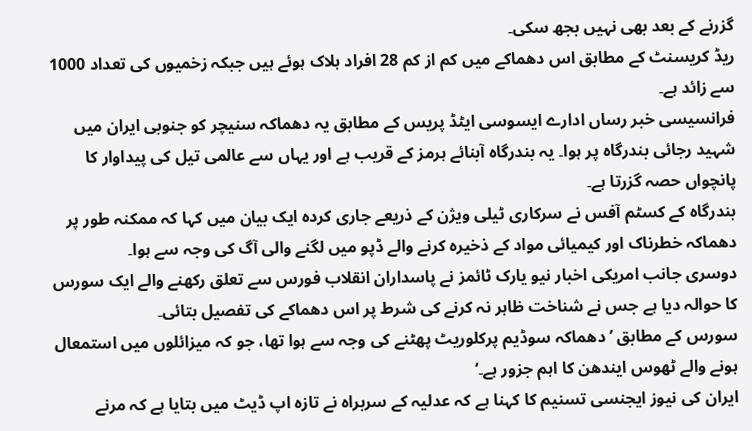گزرنے کے بعد بھی نہیں بجھ سکی۔
ریڈ کریسنٹ کے مطابق اس دھماکے میں کم از کم 28 افراد ہلاک ہوئے ہیں جبکہ زخمیوں کی تعداد 1000 سے زائد ہے۔
فرانسیسی خبر رساں ادارے ایسوسی ایٹڈ پریس کے مطابق یہ دھماکہ سنیچر کو جنوبی ایران میں شہید رجائی بندرگاہ پر ہوا۔ یہ بندرگاہ آبنائے ہرمز کے قریب ہے اور یہاں سے عالمی تیل کی پیداوار کا پانچواں حصہ گزرتا ہے۔
بندرگاہ کے کسٹم آفس نے سرکاری ٹیلی ویژن کے ذریعے جاری کردہ ایک بیان میں کہا کہ ممکنہ طور پر دھماکہ خطرناک اور کیمیائی مواد کے ذخیرہ کرنے والے ڈپو میں لگنے والی آگ کی وجہ سے ہوا۔
دوسری جانب امریکی اخبار نیو یارک ٹائمز نے پاسداران انقلاب فورس سے تعلق رکھنے والے ایک سورس کا حوالہ دیا ہے جس نے شناخت ظاہر نہ کرنے کی شرط پر اس دھماکے کی تفصیل بتائی۔
سورس کے مطابق ’دھماکہ سوڈیم پرکلوریٹ پھٹنے کی وجہ سے ہوا تھا، جو کہ میزائلوں میں استمعال ہونے والے ٹھوس ایندھن کا اہم جزور ہے۔‘
ایران کی نیوز ایجنسی تسنیم کا کہنا ہے کہ عدلیہ کے سربراہ نے تازہ اپ ڈیٹ میں بتایا ہے کہ مرنے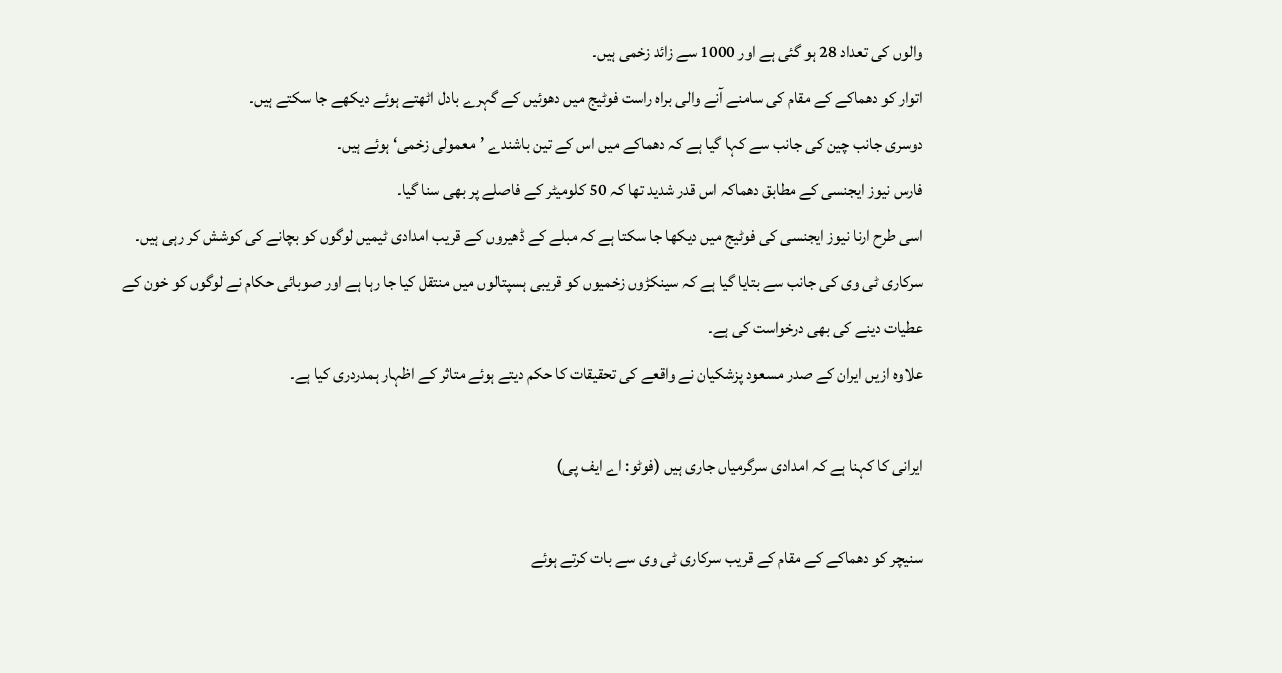والوں کی تعداد 28 ہو گئی ہے اور 1000 سے زائد زخمی ہیں۔
اتوار کو دھماکے کے مقام کی سامنے آنے والی براہ راست فوٹیج میں دھوئیں کے گہرے بادل اٹھتے ہوئے دیکھے جا سکتے ہیں۔
دوسری جانب چین کی جانب سے کہا گیا ہے کہ دھماکے میں اس کے تین باشندے ’معمولی زخمی‘ ہوئے ہیں۔
فارس نیوز ایجنسی کے مطابق دھماکہ اس قدر شدید تھا کہ 50 کلومیٹر کے فاصلے پر بھی سنا گیا۔
اسی طرح ارنا نیوز ایجنسی کی فوٹیج میں دیکھا جا سکتا ہے کہ مبلے کے ڈھیروں کے قریب امدادی ٹیمیں لوگوں کو بچانے کی کوشش کر رہی ہیں۔
سرکاری ٹی وی کی جانب سے بتایا گیا ہے کہ سینکڑوں زخمیوں کو قریبی ہسپتالوں میں منتقل کیا جا رہا ہے اور صوبائی حکام نے لوگوں کو خون کے عطیات دینے کی بھی درخواست کی ہے۔
علاوہ ازیں ایران کے صدر مسعود پزشکیان نے واقعے کی تحقیقات کا حکم دیتے ہوئے متاثر کے اظہار ہمدردری کیا ہے۔

ایرانی کا کہنا ہے کہ امدادی سرگرمیاں جاری ہیں (فوٹو: اے ایف پی)

سنیچر کو دھماکے کے مقام کے قریب سرکاری ٹی وی سے بات کرتے ہوئے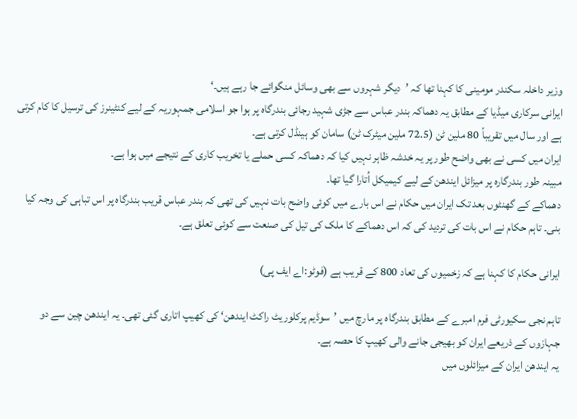وزیر داخلہ سکندر مومینی کا کہنا تھا کہ ’دیگر شہروں سے بھی وسائل منگوائے جا رہے ہیں۔‘
ایرانی سرکاری میڈیا کے مطابق یہ دھماکہ بندر عباس سے جڑی شہید رجائی بندرگاہ پر ہوا جو اسلامی جمہوریہ کے لیے کنٹینرز کی ترسیل کا کام کرتی ہے اور سال میں تقریباً 80 ملین ٹن (72.5 ملین میٹرک ٹن) سامان کو ہینڈل کرتی ہے۔
ایران میں کسی نے بھی واضح طور پر یہ خدشہ ظاہر نہیں کیا کہ دھماکہ کسی حملے یا تخریب کاری کے نتیجے میں ہوا ہے۔
مبینہ طور بندرگارہ پر میزائل ایندھن کے لیے کیمیکل اُتارا گیا تھا۔
دھماکے کے گھنٹوں بعد تک ایران میں حکام نے اس بارے میں کوئی واضح بات نہیں کی تھی کہ بندر عباس قریب بندرگاہ پر اس تباہی کی وجہ کیا بنی۔ تاہم حکام نے اس بات کی تردید کی کہ اس دھماکے کا ملک کی تیل کی صنعت سے کوئی تعلق ہے۔

ایرانی حکام کا کہنا ہے کہ زخمیوں کی تعاد 800 کے قریب ہے (فوٹو:اے ایف پی)

تاہم نجی سکیورٹی فرم امبرے کے مطابق بندرگاہ پر مارچ میں ’سوڈیم پرکلوریٹ راکٹ ایندھن‘ کی کھیپ اتاری گئی تھی۔ یہ ایندھن چین سے دو جہازوں کے ذریعے ایران کو بھیجی جانے والی کھیپ کا حصہ ہے۔
یہ ایندھن ایران کے میزائلوں میں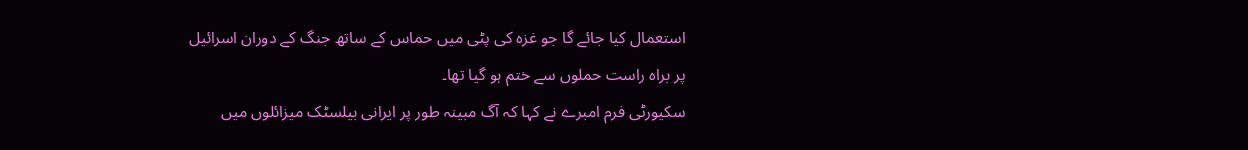استعمال کیا جائے گا جو غزہ کی پٹی میں حماس کے ساتھ جنگ کے دوران اسرائیل پر براہ راست حملوں سے ختم ہو گیا تھا۔
سکیورٹی فرم امبرے نے کہا کہ آگ مبینہ طور پر ایرانی بیلسٹک میزائلوں میں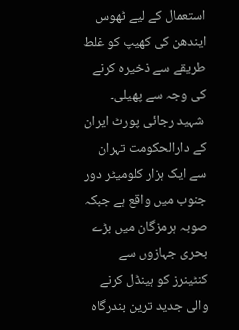استعمال کے لیے ٹھوس ایندھن کی کھیپ کو غلط طریقے سے ذخیرہ کرنے کی وجہ سے پھیلی۔
 شہید رجائی پورٹ ایران کے دارالحکومت تہران سے ایک ہزار کلومیٹر دور جنوب میں واقع ہے جبکہ صوبہ ہرمزگان میں بڑے بحری جہازوں سے کنٹینرز کو ہینڈل کرنے والی جدید ترین بندرگاہ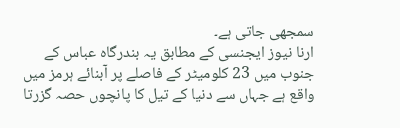سمجھی جاتی ہے۔
ارنا نیوز ایجنسی کے مطابق یہ بندرگاہ عباس کے جنوب میں 23 کلومیٹر کے فاصلے پر آبنائے ہرمز میں واقع ہے جہاں سے دنیا کے تیل کا پانچوں حصہ گزرتا